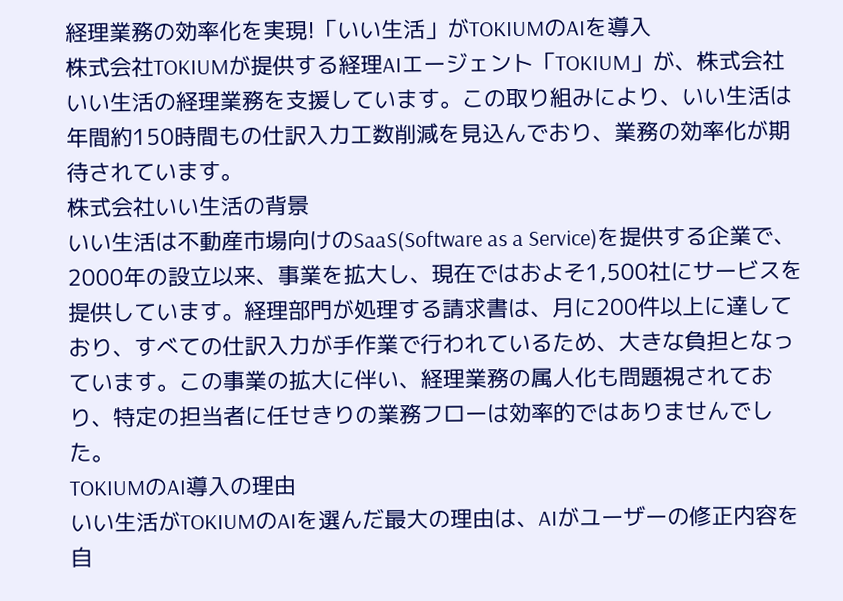経理業務の効率化を実現!「いい生活」がTOKIUMのAIを導入
株式会社TOKIUMが提供する経理AIエージェント「TOKIUM」が、株式会社いい生活の経理業務を支援しています。この取り組みにより、いい生活は年間約150時間もの仕訳入力工数削減を見込んでおり、業務の効率化が期待されています。
株式会社いい生活の背景
いい生活は不動産市場向けのSaaS(Software as a Service)を提供する企業で、2000年の設立以来、事業を拡大し、現在ではおよそ1,500社にサービスを提供しています。経理部門が処理する請求書は、月に200件以上に達しており、すべての仕訳入力が手作業で行われているため、大きな負担となっています。この事業の拡大に伴い、経理業務の属人化も問題視されており、特定の担当者に任せきりの業務フローは効率的ではありませんでした。
TOKIUMのAI導入の理由
いい生活がTOKIUMのAIを選んだ最大の理由は、AIがユーザーの修正内容を自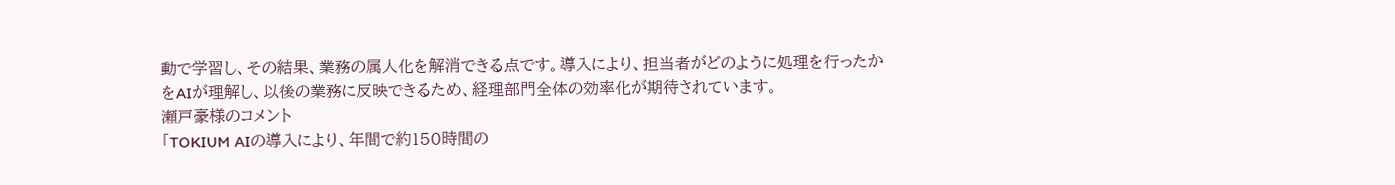動で学習し、その結果、業務の属人化を解消できる点です。導入により、担当者がどのように処理を行ったかをAIが理解し、以後の業務に反映できるため、経理部門全体の効率化が期待されています。
瀬戸豪様のコメント
「TOKIUM AIの導入により、年間で約150時間の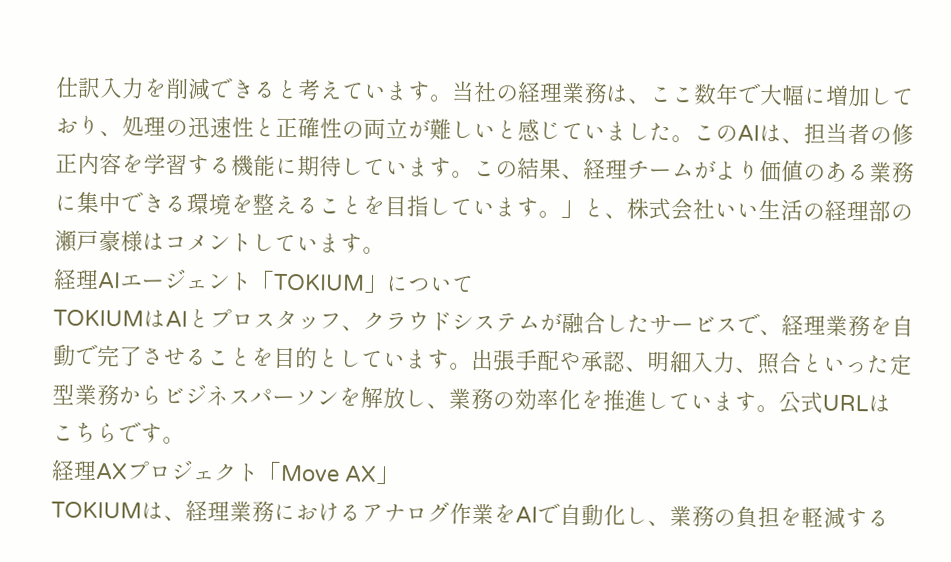仕訳入力を削減できると考えています。当社の経理業務は、ここ数年で大幅に増加しており、処理の迅速性と正確性の両立が難しいと感じていました。このAIは、担当者の修正内容を学習する機能に期待しています。この結果、経理チームがより価値のある業務に集中できる環境を整えることを目指しています。」と、株式会社いい生活の経理部の瀬戸豪様はコメントしています。
経理AIエージェント「TOKIUM」について
TOKIUMはAIとプロスタッフ、クラウドシステムが融合したサービスで、経理業務を自動で完了させることを目的としています。出張手配や承認、明細入力、照合といった定型業務からビジネスパーソンを解放し、業務の効率化を推進しています。公式URLは
こちらです。
経理AXプロジェクト「Move AX」
TOKIUMは、経理業務におけるアナログ作業をAIで自動化し、業務の負担を軽減する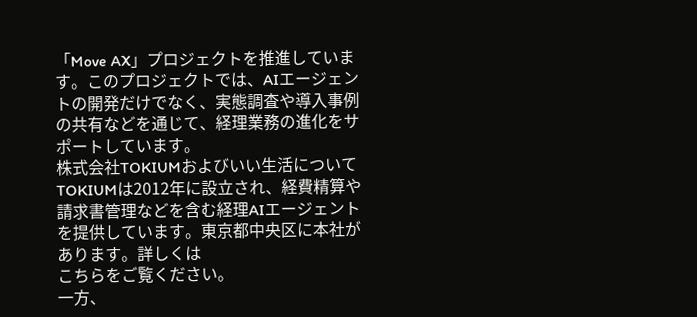「Move AX」プロジェクトを推進しています。このプロジェクトでは、AIエージェントの開発だけでなく、実態調査や導入事例の共有などを通じて、経理業務の進化をサポートしています。
株式会社TOKIUMおよびいい生活について
TOKIUMは2012年に設立され、経費精算や請求書管理などを含む経理AIエージェントを提供しています。東京都中央区に本社があります。詳しくは
こちらをご覧ください。
一方、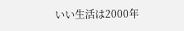いい生活は2000年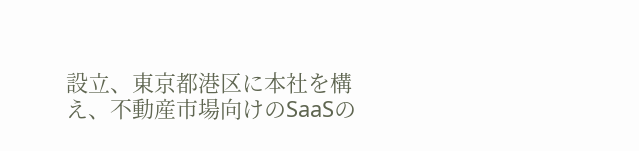設立、東京都港区に本社を構え、不動産市場向けのSaaSの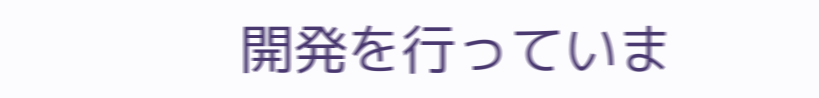開発を行っていま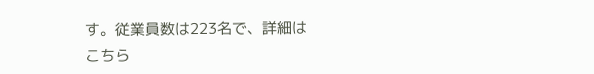す。従業員数は223名で、詳細は
こちら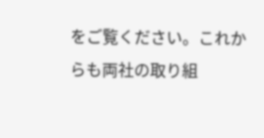をご覧ください。これからも両社の取り組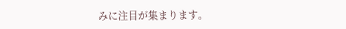みに注目が集まります。